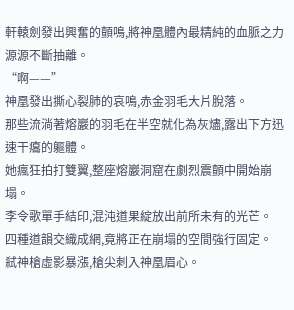軒轅劍發出興奮的顫鳴,將神凰體內最精純的血脈之力源源不斷抽離。
“啊——”
神凰發出撕心裂肺的哀鳴,赤金羽毛大片脫落。
那些流淌著熔巖的羽毛在半空就化為灰燼,露出下方迅速干癟的軀體。
她瘋狂拍打雙翼,整座熔巖洞窟在劇烈震顫中開始崩塌。
李令歌單手結印,混沌道果綻放出前所未有的光芒。
四種道韻交織成網,竟將正在崩塌的空間強行固定。
弒神槍虛影暴漲,槍尖刺入神凰眉心。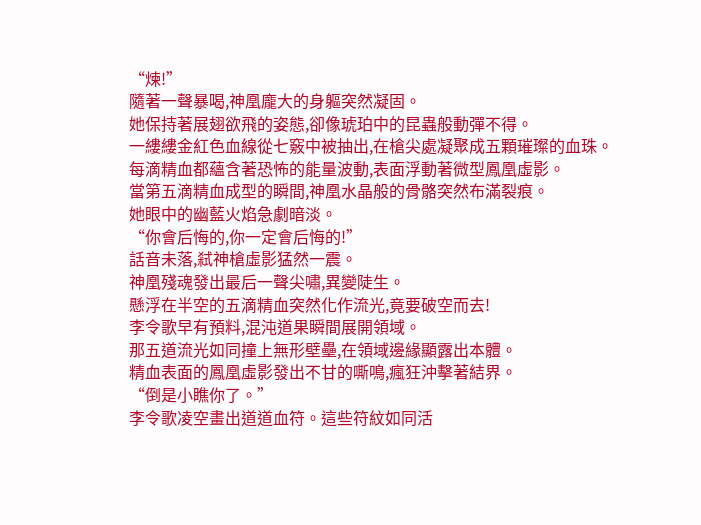“煉!”
隨著一聲暴喝,神凰龐大的身軀突然凝固。
她保持著展翅欲飛的姿態,卻像琥珀中的昆蟲般動彈不得。
一縷縷金紅色血線從七竅中被抽出,在槍尖處凝聚成五顆璀璨的血珠。
每滴精血都蘊含著恐怖的能量波動,表面浮動著微型鳳凰虛影。
當第五滴精血成型的瞬間,神凰水晶般的骨骼突然布滿裂痕。
她眼中的幽藍火焰急劇暗淡。
“你會后悔的,你一定會后悔的!”
話音未落,弒神槍虛影猛然一震。
神凰殘魂發出最后一聲尖嘯,異變陡生。
懸浮在半空的五滴精血突然化作流光,竟要破空而去!
李令歌早有預料,混沌道果瞬間展開領域。
那五道流光如同撞上無形壁壘,在領域邊緣顯露出本體。
精血表面的鳳凰虛影發出不甘的嘶鳴,瘋狂沖擊著結界。
“倒是小瞧你了。”
李令歌凌空畫出道道血符。這些符紋如同活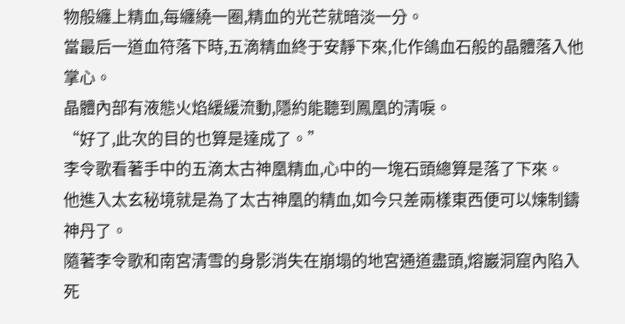物般纏上精血,每纏繞一圈,精血的光芒就暗淡一分。
當最后一道血符落下時,五滴精血終于安靜下來,化作鴿血石般的晶體落入他掌心。
晶體內部有液態火焰緩緩流動,隱約能聽到鳳凰的清唳。
“好了,此次的目的也算是達成了。”
李令歌看著手中的五滴太古神凰精血,心中的一塊石頭總算是落了下來。
他進入太玄秘境就是為了太古神凰的精血,如今只差兩樣東西便可以煉制鑄神丹了。
隨著李令歌和南宮清雪的身影消失在崩塌的地宮通道盡頭,熔巖洞窟內陷入死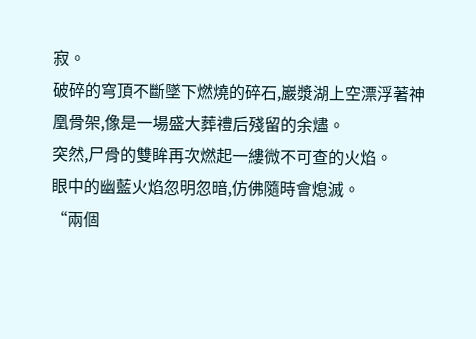寂。
破碎的穹頂不斷墜下燃燒的碎石,巖漿湖上空漂浮著神凰骨架,像是一場盛大葬禮后殘留的余燼。
突然,尸骨的雙眸再次燃起一縷微不可查的火焰。
眼中的幽藍火焰忽明忽暗,仿佛隨時會熄滅。
“兩個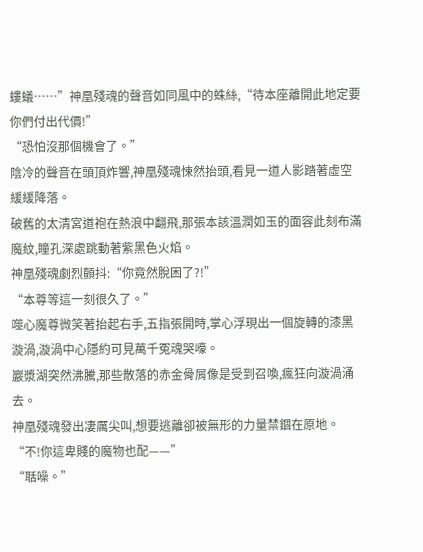螻蟻……”神凰殘魂的聲音如同風中的蛛絲,“待本座離開此地定要你們付出代價!”
“恐怕沒那個機會了。”
陰冷的聲音在頭頂炸響,神凰殘魂悚然抬頭,看見一道人影踏著虛空緩緩降落。
破舊的太清宮道袍在熱浪中翻飛,那張本該溫潤如玉的面容此刻布滿魔紋,瞳孔深處跳動著紫黑色火焰。
神凰殘魂劇烈顫抖:“你竟然脫困了?!”
“本尊等這一刻很久了。”
噬心魔尊微笑著抬起右手,五指張開時,掌心浮現出一個旋轉的漆黑漩渦,漩渦中心隱約可見萬千冤魂哭嚎。
巖漿湖突然沸騰,那些散落的赤金骨屑像是受到召喚,瘋狂向漩渦涌去。
神凰殘魂發出凄厲尖叫,想要逃離卻被無形的力量禁錮在原地。
“不!你這卑賤的魔物也配——”
“聒噪。”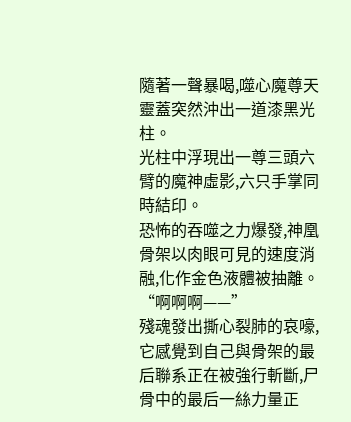隨著一聲暴喝,噬心魔尊天靈蓋突然沖出一道漆黑光柱。
光柱中浮現出一尊三頭六臂的魔神虛影,六只手掌同時結印。
恐怖的吞噬之力爆發,神凰骨架以肉眼可見的速度消融,化作金色液體被抽離。
“啊啊啊——”
殘魂發出撕心裂肺的哀嚎,它感覺到自己與骨架的最后聯系正在被強行斬斷,尸骨中的最后一絲力量正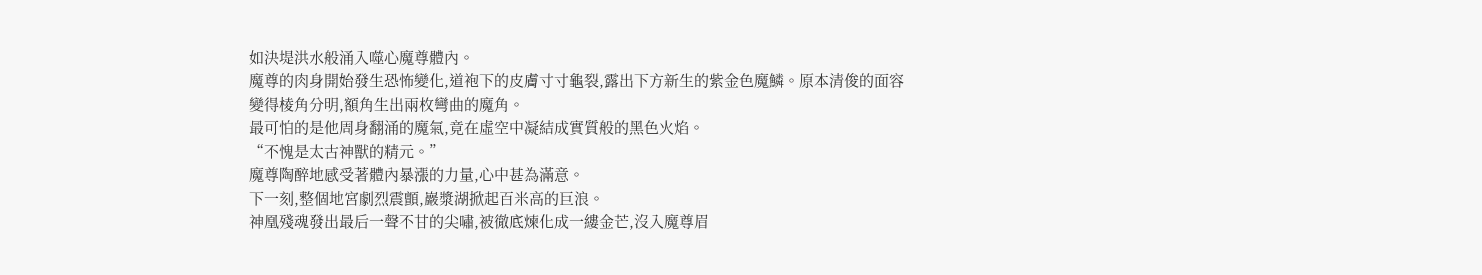如決堤洪水般涌入噬心魔尊體內。
魔尊的肉身開始發生恐怖變化,道袍下的皮膚寸寸龜裂,露出下方新生的紫金色魔鱗。原本清俊的面容變得棱角分明,額角生出兩枚彎曲的魔角。
最可怕的是他周身翻涌的魔氣,竟在虛空中凝結成實質般的黑色火焰。
“不愧是太古神獸的精元。”
魔尊陶醉地感受著體內暴漲的力量,心中甚為滿意。
下一刻,整個地宮劇烈震顫,巖漿湖掀起百米高的巨浪。
神凰殘魂發出最后一聲不甘的尖嘯,被徹底煉化成一縷金芒,沒入魔尊眉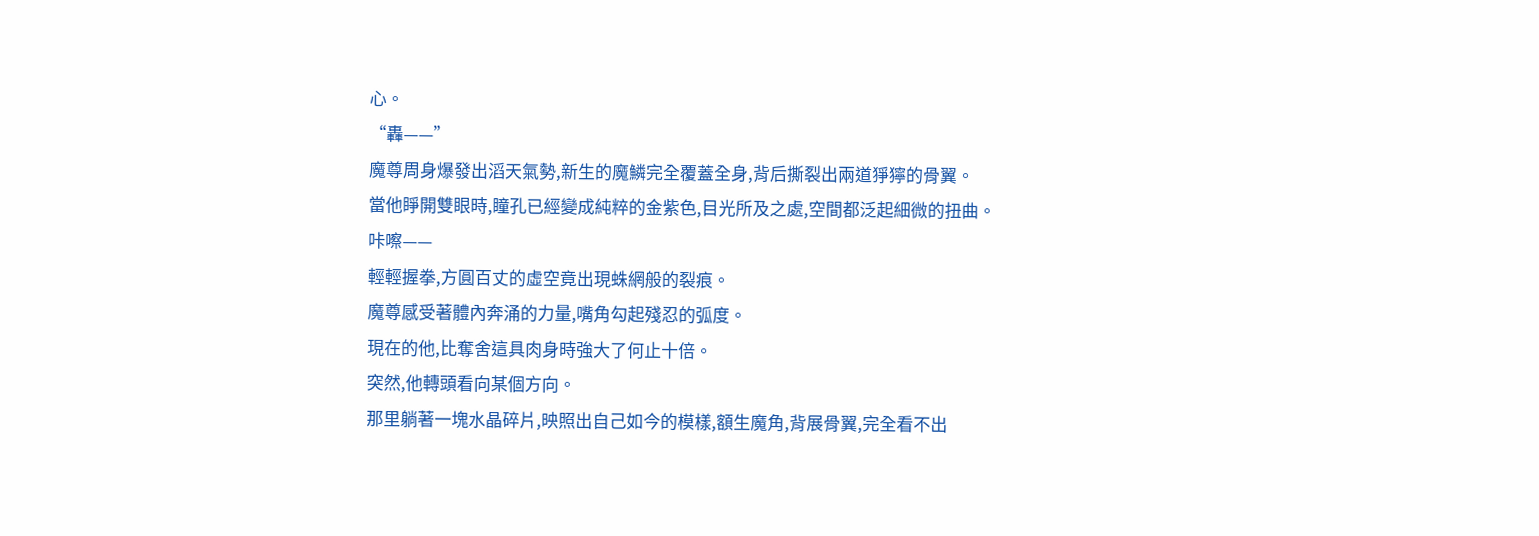心。
“轟——”
魔尊周身爆發出滔天氣勢,新生的魔鱗完全覆蓋全身,背后撕裂出兩道猙獰的骨翼。
當他睜開雙眼時,瞳孔已經變成純粹的金紫色,目光所及之處,空間都泛起細微的扭曲。
咔嚓——
輕輕握拳,方圓百丈的虛空竟出現蛛網般的裂痕。
魔尊感受著體內奔涌的力量,嘴角勾起殘忍的弧度。
現在的他,比奪舍這具肉身時強大了何止十倍。
突然,他轉頭看向某個方向。
那里躺著一塊水晶碎片,映照出自己如今的模樣,額生魔角,背展骨翼,完全看不出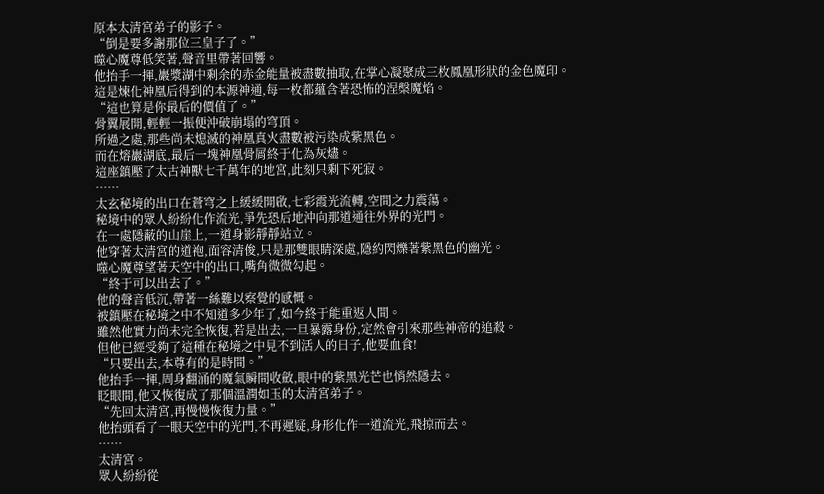原本太清宮弟子的影子。
“倒是要多謝那位三皇子了。”
噬心魔尊低笑著,聲音里帶著回響。
他抬手一揮,巖漿湖中剩余的赤金能量被盡數抽取,在掌心凝聚成三枚鳳凰形狀的金色魔印。
這是煉化神凰后得到的本源神通,每一枚都蘊含著恐怖的涅槃魔焰。
“這也算是你最后的價值了。”
骨翼展開,輕輕一振便沖破崩塌的穹頂。
所過之處,那些尚未熄滅的神凰真火盡數被污染成紫黑色。
而在熔巖湖底,最后一塊神凰骨屑終于化為灰燼。
這座鎮壓了太古神獸七千萬年的地宮,此刻只剩下死寂。
……
太玄秘境的出口在蒼穹之上緩緩開啟,七彩霞光流轉,空間之力震蕩。
秘境中的眾人紛紛化作流光,爭先恐后地沖向那道通往外界的光門。
在一處隱蔽的山崖上,一道身影靜靜站立。
他穿著太清宮的道袍,面容清俊,只是那雙眼睛深處,隱約閃爍著紫黑色的幽光。
噬心魔尊望著天空中的出口,嘴角微微勾起。
“終于可以出去了。”
他的聲音低沉,帶著一絲難以察覺的感慨。
被鎮壓在秘境之中不知道多少年了,如今終于能重返人間。
雖然他實力尚未完全恢復,若是出去,一旦暴露身份,定然會引來那些神帝的追殺。
但他已經受夠了這種在秘境之中見不到活人的日子,他要血食!
“只要出去,本尊有的是時間。”
他抬手一揮,周身翻涌的魔氣瞬間收斂,眼中的紫黑光芒也悄然隱去。
眨眼間,他又恢復成了那個溫潤如玉的太清宮弟子。
“先回太清宮,再慢慢恢復力量。”
他抬頭看了一眼天空中的光門,不再遲疑,身形化作一道流光,飛掠而去。
……
太清宮。
眾人紛紛從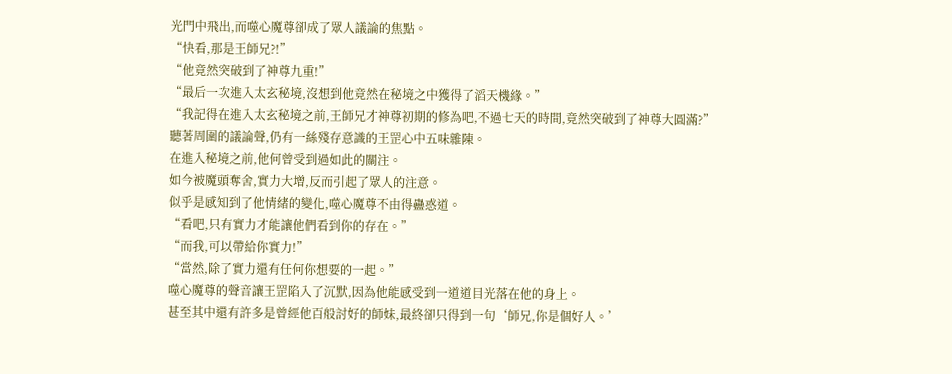光門中飛出,而噬心魔尊卻成了眾人議論的焦點。
“快看,那是王師兄?!”
“他竟然突破到了神尊九重!”
“最后一次進入太玄秘境,沒想到他竟然在秘境之中獲得了滔天機緣。”
“我記得在進入太玄秘境之前,王師兄才神尊初期的修為吧,不過七天的時間,竟然突破到了神尊大圓滿?”
聽著周圍的議論聲,仍有一絲殘存意識的王罡心中五味雜陳。
在進入秘境之前,他何曾受到過如此的關注。
如今被魔頭奪舍,實力大增,反而引起了眾人的注意。
似乎是感知到了他情緒的變化,噬心魔尊不由得蠱惑道。
“看吧,只有實力才能讓他們看到你的存在。”
“而我,可以帶給你實力!”
“當然,除了實力還有任何你想要的一起。”
噬心魔尊的聲音讓王罡陷入了沉默,因為他能感受到一道道目光落在他的身上。
甚至其中還有許多是曾經他百般討好的師妹,最終卻只得到一句‘師兄,你是個好人。’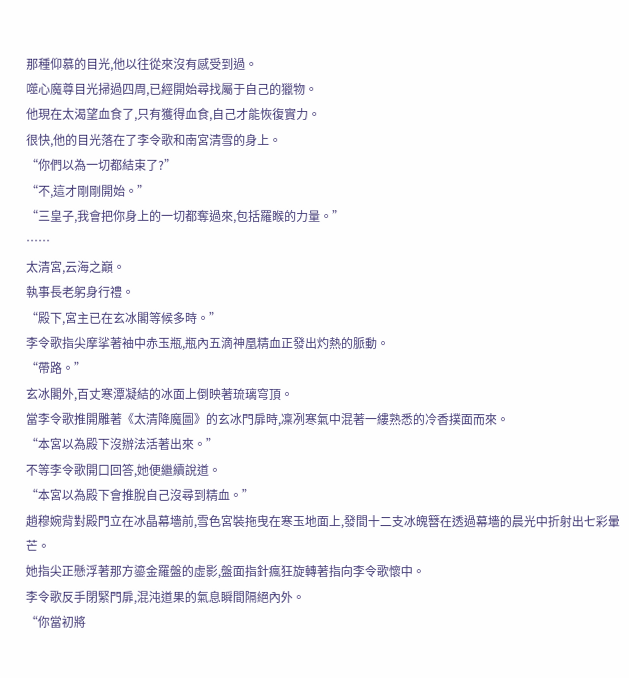那種仰慕的目光,他以往從來沒有感受到過。
噬心魔尊目光掃過四周,已經開始尋找屬于自己的獵物。
他現在太渴望血食了,只有獲得血食,自己才能恢復實力。
很快,他的目光落在了李令歌和南宮清雪的身上。
“你們以為一切都結束了?”
“不,這才剛剛開始。”
“三皇子,我會把你身上的一切都奪過來,包括羅睺的力量。”
……
太清宮,云海之巔。
執事長老躬身行禮。
“殿下,宮主已在玄冰閣等候多時。”
李令歌指尖摩挲著袖中赤玉瓶,瓶內五滴神凰精血正發出灼熱的脈動。
“帶路。”
玄冰閣外,百丈寒潭凝結的冰面上倒映著琉璃穹頂。
當李令歌推開雕著《太清降魔圖》的玄冰門扉時,凜冽寒氣中混著一縷熟悉的冷香撲面而來。
“本宮以為殿下沒辦法活著出來。”
不等李令歌開口回答,她便繼續說道。
“本宮以為殿下會推脫自己沒尋到精血。”
趙穆婉背對殿門立在冰晶幕墻前,雪色宮裝拖曳在寒玉地面上,發間十二支冰魄簪在透過幕墻的晨光中折射出七彩暈芒。
她指尖正懸浮著那方鎏金羅盤的虛影,盤面指針瘋狂旋轉著指向李令歌懷中。
李令歌反手閉緊門扉,混沌道果的氣息瞬間隔絕內外。
“你當初將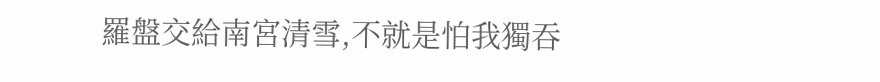羅盤交給南宮清雪,不就是怕我獨吞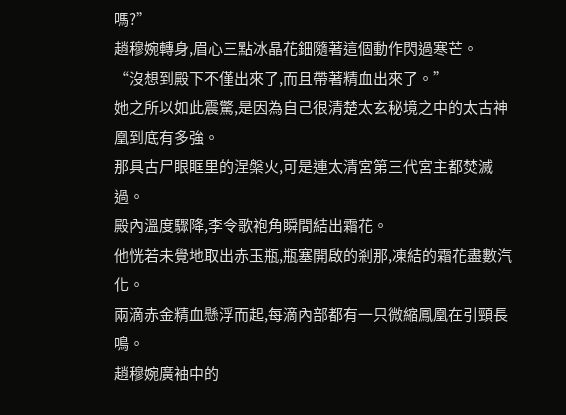嗎?”
趙穆婉轉身,眉心三點冰晶花鈿隨著這個動作閃過寒芒。
“沒想到殿下不僅出來了,而且帶著精血出來了。”
她之所以如此震驚,是因為自己很清楚太玄秘境之中的太古神凰到底有多強。
那具古尸眼眶里的涅槃火,可是連太清宮第三代宮主都焚滅過。
殿內溫度驟降,李令歌袍角瞬間結出霜花。
他恍若未覺地取出赤玉瓶,瓶塞開啟的剎那,凍結的霜花盡數汽化。
兩滴赤金精血懸浮而起,每滴內部都有一只微縮鳳凰在引頸長鳴。
趙穆婉廣袖中的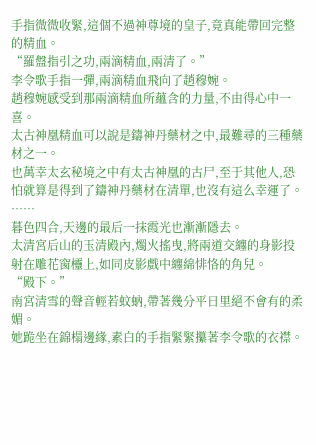手指微微收緊,這個不過神尊境的皇子,竟真能帶回完整的精血。
“羅盤指引之功,兩滴精血,兩清了。”
李令歌手指一彈,兩滴精血飛向了趙穆婉。
趙穆婉感受到那兩滴精血所蘊含的力量,不由得心中一喜。
太古神凰精血可以說是鑄神丹藥材之中,最難尋的三種藥材之一。
也萬幸太玄秘境之中有太古神凰的古尸,至于其他人,恐怕就算是得到了鑄神丹藥材在清單,也沒有這么幸運了。
……
暮色四合,天邊的最后一抹霞光也漸漸隱去。
太清宮后山的玉清殿內,燭火搖曳,將兩道交纏的身影投射在雕花窗欞上,如同皮影戲中纏綿悱恪的角兒。
“殿下。”
南宮清雪的聲音輕若蚊蚋,帶著幾分平日里絕不會有的柔媚。
她跪坐在錦榻邊緣,素白的手指緊緊攥著李令歌的衣襟。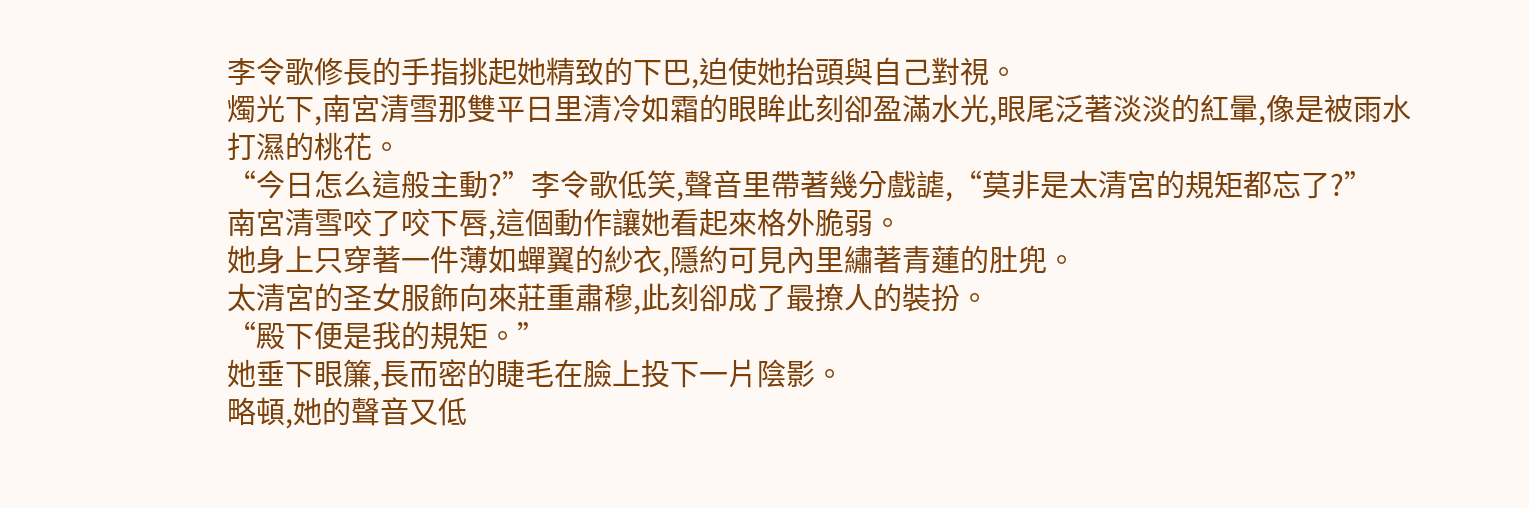李令歌修長的手指挑起她精致的下巴,迫使她抬頭與自己對視。
燭光下,南宮清雪那雙平日里清冷如霜的眼眸此刻卻盈滿水光,眼尾泛著淡淡的紅暈,像是被雨水打濕的桃花。
“今日怎么這般主動?”李令歌低笑,聲音里帶著幾分戲謔,“莫非是太清宮的規矩都忘了?”
南宮清雪咬了咬下唇,這個動作讓她看起來格外脆弱。
她身上只穿著一件薄如蟬翼的紗衣,隱約可見內里繡著青蓮的肚兜。
太清宮的圣女服飾向來莊重肅穆,此刻卻成了最撩人的裝扮。
“殿下便是我的規矩。”
她垂下眼簾,長而密的睫毛在臉上投下一片陰影。
略頓,她的聲音又低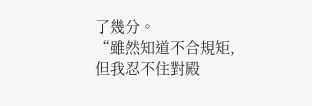了幾分。
“雖然知道不合規矩,但我忍不住對殿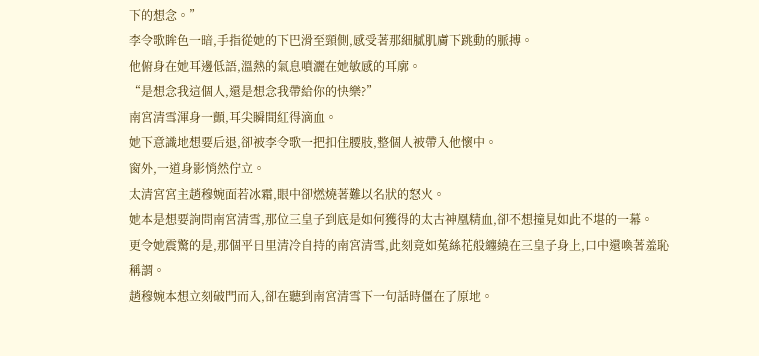下的想念。”
李令歌眸色一暗,手指從她的下巴滑至頸側,感受著那細膩肌膚下跳動的脈搏。
他俯身在她耳邊低語,溫熱的氣息噴灑在她敏感的耳廓。
“是想念我這個人,還是想念我帶給你的快樂?”
南宮清雪渾身一顫,耳尖瞬間紅得滴血。
她下意識地想要后退,卻被李令歌一把扣住腰肢,整個人被帶入他懷中。
窗外,一道身影悄然佇立。
太清宮宮主趙穆婉面若冰霜,眼中卻燃燒著難以名狀的怒火。
她本是想要詢問南宮清雪,那位三皇子到底是如何獲得的太古神凰精血,卻不想撞見如此不堪的一幕。
更令她震驚的是,那個平日里清冷自持的南宮清雪,此刻竟如菟絲花般纏繞在三皇子身上,口中還喚著羞恥稱謂。
趙穆婉本想立刻破門而入,卻在聽到南宮清雪下一句話時僵在了原地。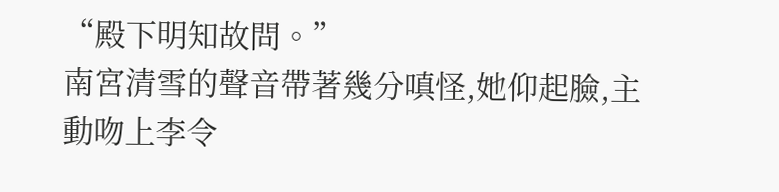“殿下明知故問。”
南宮清雪的聲音帶著幾分嗔怪,她仰起臉,主動吻上李令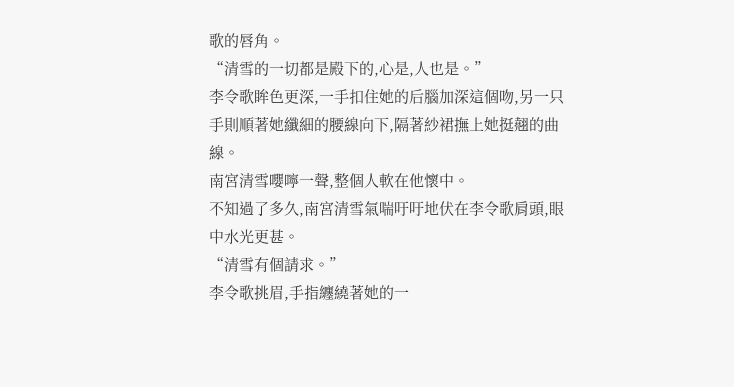歌的唇角。
“清雪的一切都是殿下的,心是,人也是。”
李令歌眸色更深,一手扣住她的后腦加深這個吻,另一只手則順著她纖細的腰線向下,隔著紗裙撫上她挺翹的曲線。
南宮清雪嚶嚀一聲,整個人軟在他懷中。
不知過了多久,南宮清雪氣喘吁吁地伏在李令歌肩頭,眼中水光更甚。
“清雪有個請求。”
李令歌挑眉,手指纏繞著她的一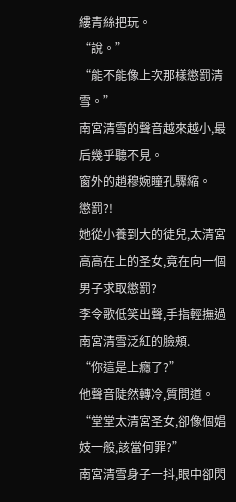縷青絲把玩。
“說。”
“能不能像上次那樣懲罰清雪。”
南宮清雪的聲音越來越小,最后幾乎聽不見。
窗外的趙穆婉瞳孔驟縮。
懲罰?!
她從小養到大的徒兒,太清宮高高在上的圣女,竟在向一個男子求取懲罰?
李令歌低笑出聲,手指輕撫過南宮清雪泛紅的臉頰.
“你這是上癮了?”
他聲音陡然轉冷,質問道。
“堂堂太清宮圣女,卻像個娼妓一般,該當何罪?”
南宮清雪身子一抖,眼中卻閃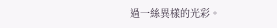過一絲異樣的光彩。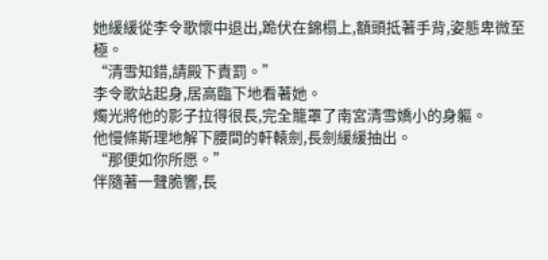她緩緩從李令歌懷中退出,跪伏在錦榻上,額頭抵著手背,姿態卑微至極。
“清雪知錯,請殿下責罰。”
李令歌站起身,居高臨下地看著她。
燭光將他的影子拉得很長,完全籠罩了南宮清雪嬌小的身軀。
他慢條斯理地解下腰間的軒轅劍,長劍緩緩抽出。
“那便如你所愿。”
伴隨著一聲脆響,長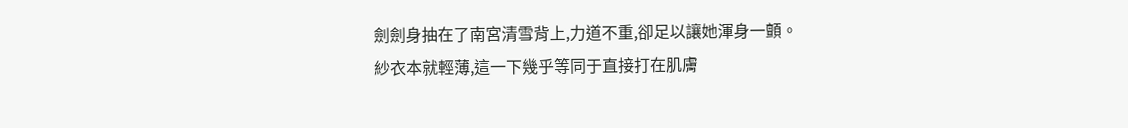劍劍身抽在了南宮清雪背上,力道不重,卻足以讓她渾身一顫。
紗衣本就輕薄,這一下幾乎等同于直接打在肌膚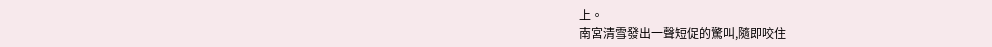上。
南宮清雪發出一聲短促的驚叫,隨即咬住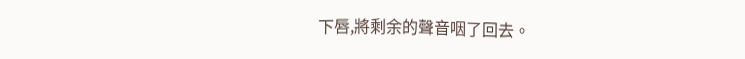下唇,將剩余的聲音咽了回去。